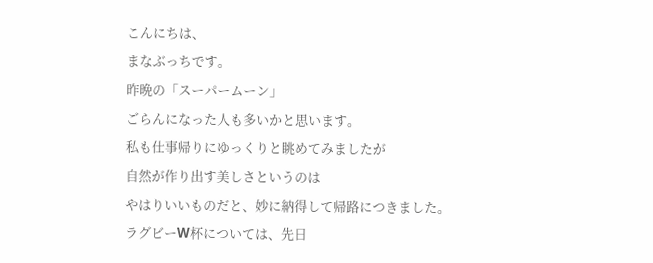こんにちは、
まなぶっちです。
昨晩の「スーパームーン」
ごらんになった人も多いかと思います。
私も仕事帰りにゆっくりと眺めてみましたが
自然が作り出す美しさというのは
やはりいいものだと、妙に納得して帰路につきました。
ラグビーW杯については、先日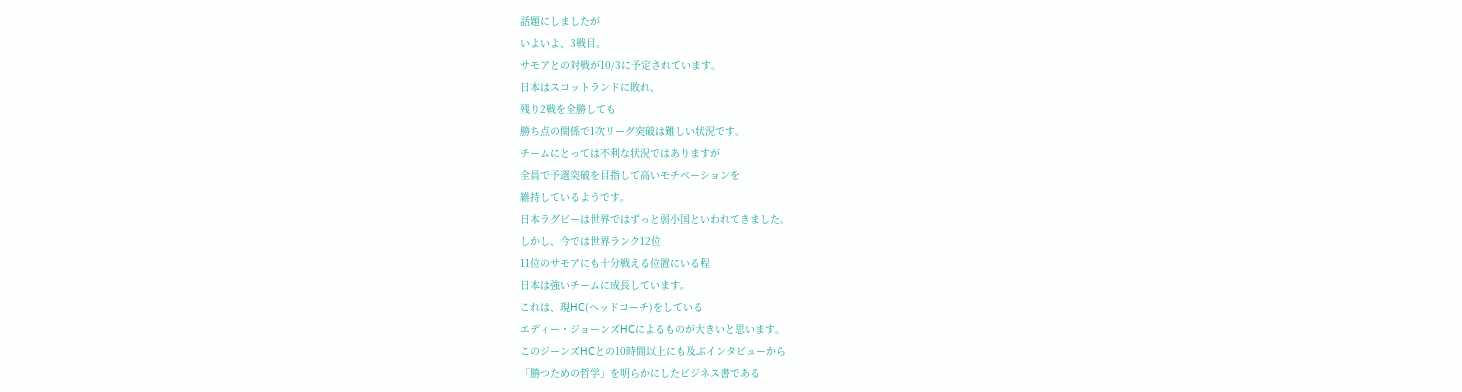話題にしましたが
いよいよ、3戦目。
サモアとの対戦が10/3に予定されています。
日本はスコットランドに敗れ、
残り2戦を全勝しても
勝ち点の関係で1次リーグ突破は難しい状況です。
チームにとっては不利な状況ではありますが
全員で予選突破を目指して高いモチベーションを
維持しているようです。
日本ラグビーは世界ではずっと弱小国といわれてきました。
しかし、今では世界ランク12位
11位のサモアにも十分戦える位置にいる程
日本は強いチームに成長しています。
これは、現HC(ヘッドコーチ)をしている
エディー・ジョーンズHCによるものが大きいと思います。
このジーンズHCとの10時間以上にも及ぶインタビューから
「勝つための哲学」を明らかにしたビジネス書である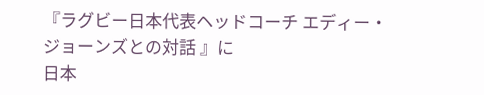『ラグビー日本代表ヘッドコーチ エディー・ジョーンズとの対話 』に
日本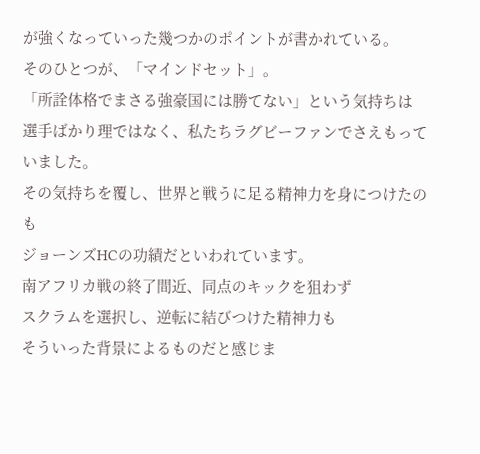が強くなっていった幾つかのポイントが書かれている。
そのひとつが、「マインドセット」。
「所詮体格でまさる強豪国には勝てない」という気持ちは
選手ばかり理ではなく、私たちラグビーファンでさえもっていました。
その気持ちを覆し、世界と戦うに足る精神力を身につけたのも
ジョーンズHCの功績だといわれています。
南アフリカ戦の終了間近、同点のキックを狙わず
スクラムを選択し、逆転に結びつけた精神力も
そういった背景によるものだと感じま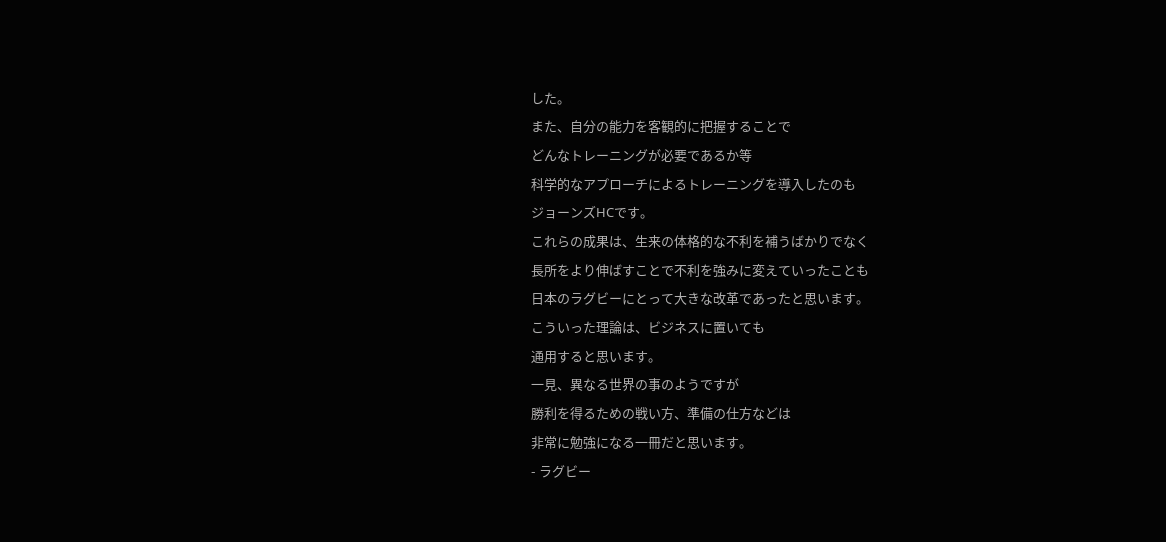した。
また、自分の能力を客観的に把握することで
どんなトレーニングが必要であるか等
科学的なアプローチによるトレーニングを導入したのも
ジョーンズHCです。
これらの成果は、生来の体格的な不利を補うばかりでなく
長所をより伸ばすことで不利を強みに変えていったことも
日本のラグビーにとって大きな改革であったと思います。
こういった理論は、ビジネスに置いても
通用すると思います。
一見、異なる世界の事のようですが
勝利を得るための戦い方、準備の仕方などは
非常に勉強になる一冊だと思います。
- ラグビー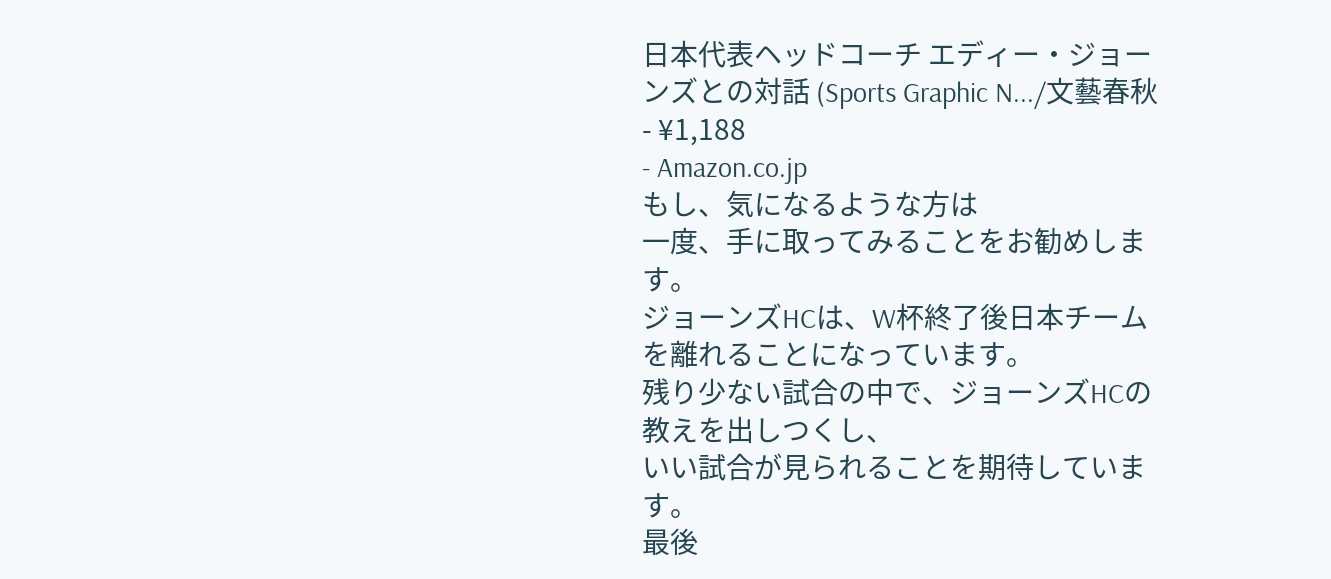日本代表ヘッドコーチ エディー・ジョーンズとの対話 (Sports Graphic N.../文藝春秋
- ¥1,188
- Amazon.co.jp
もし、気になるような方は
一度、手に取ってみることをお勧めします。
ジョーンズHCは、W杯終了後日本チームを離れることになっています。
残り少ない試合の中で、ジョーンズHCの教えを出しつくし、
いい試合が見られることを期待しています。
最後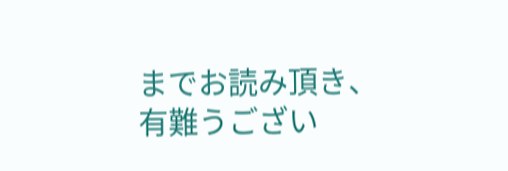までお読み頂き、有難うござい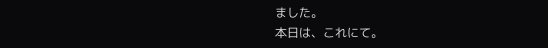ました。
本日は、これにて。